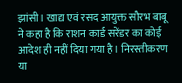झांसी। खाद्य एवं रसद आयुक्त सौरभ बाबू ने कहा है कि राशन कार्ड सरेंडर का कोई आदेश ही नहीं दिया गया है। निरस्तीकरण या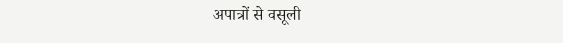अपात्रों से वसूली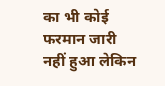का भी कोई फरमान जारी नहीं हुआ लेकिन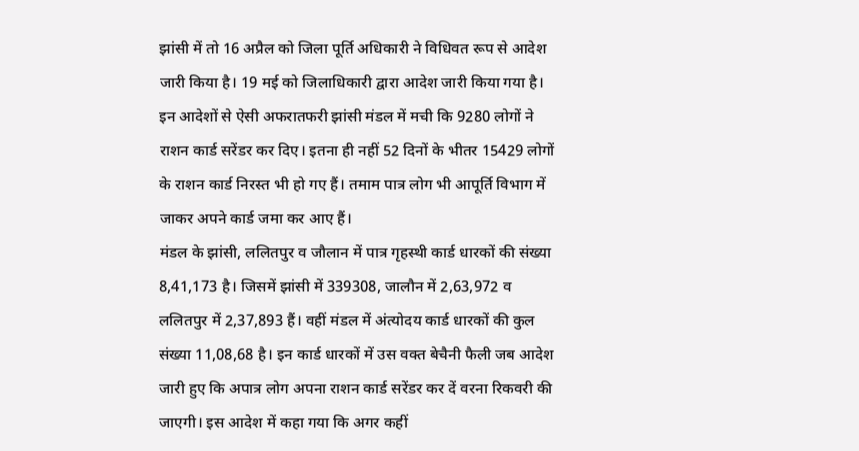झांसी में तो 16 अप्रैल को जिला पूर्ति अधिकारी ने विधिवत रूप से आदेश जारी किया है। 19 मई को जिलाधिकारी द्वारा आदेश जारी किया गया है। इन आदेशों से ऐसी अफरातफरी झांसी मंडल में मची कि 9280 लोगों ने राशन कार्ड सरेंडर कर दिए। इतना ही नहीं 52 दिनों के भीतर 15429 लोगों के राशन कार्ड निरस्त भी हो गए हैं। तमाम पात्र लोग भी आपूर्ति विभाग में जाकर अपने कार्ड जमा कर आए हैं।
मंडल के झांसी, ललितपुर व जौलान में पात्र गृहस्थी कार्ड धारकों की संख्या 8,41,173 है। जिसमें झांसी में 339308, जालौन में 2,63,972 व ललितपुर में 2,37,893 हैं। वहीं मंडल में अंत्योदय कार्ड धारकों की कुल संख्या 11,08,68 है। इन कार्ड धारकों में उस वक्त बेचैनी फैली जब आदेश जारी हुए कि अपात्र लोग अपना राशन कार्ड सरेंडर कर दें वरना रिकवरी की जाएगी। इस आदेश में कहा गया कि अगर कहीं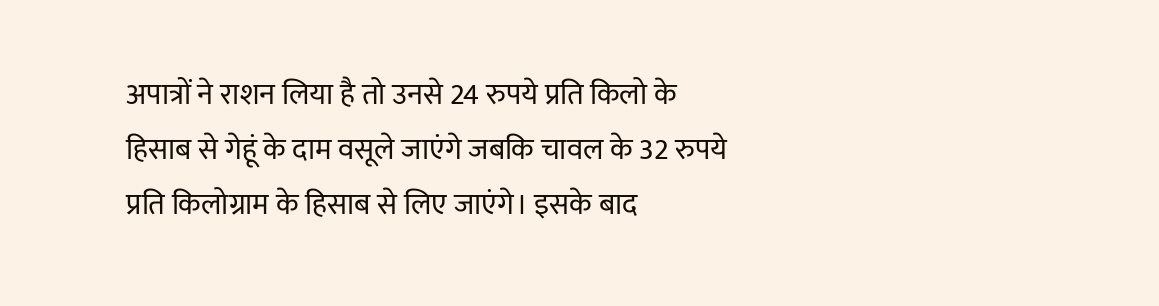अपात्रों ने राशन लिया है तो उनसे 24 रुपये प्रति किलो के हिसाब से गेहूं के दाम वसूले जाएंगे जबकि चावल के 32 रुपये प्रति किलोग्राम के हिसाब से लिए जाएंगे। इसके बाद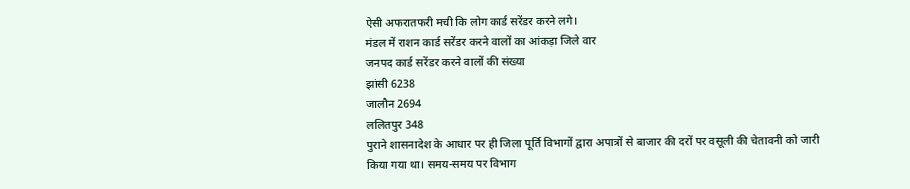ऐसी अफरातफरी मची कि लोग कार्ड सरेंडर करने लगे।
मंडल में राशन कार्ड सरेंडर करने वालों का आंकड़ा जिले वार
जनपद कार्ड सरेंडर करने वालों की संख्या
झांसी 6238
जालौन 2694
ललितपुर 348
पुराने शासनादेश के आधार पर ही जिला पूर्ति विभागों द्वारा अपात्रों से बाजार की दरों पर वसूली की चेतावनी को जारी किया गया था। समय-समय पर विभाग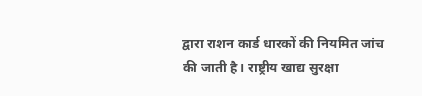द्वारा राशन कार्ड धारकों की नियमित जांच की जाती है। राष्ट्रीय खाद्य सुरक्षा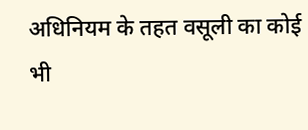अधिनियम के तहत वसूली का कोई भी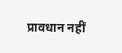प्रावधान नहीं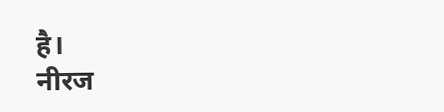है।
नीरज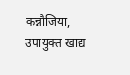कन्नौजिया, उपायुक्त खाद्य